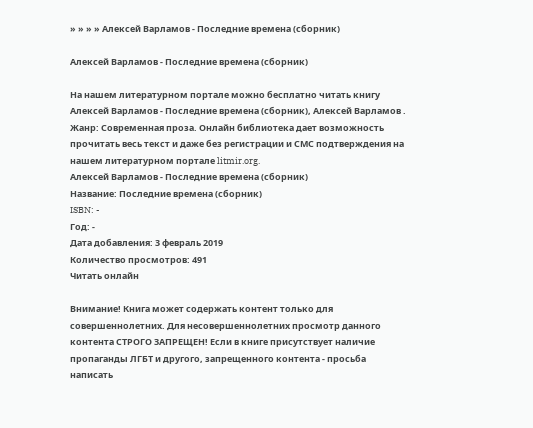» » » » Алексей Варламов - Последние времена (сборник)

Алексей Варламов - Последние времена (сборник)

На нашем литературном портале можно бесплатно читать книгу Алексей Варламов - Последние времена (сборник), Алексей Варламов . Жанр: Современная проза. Онлайн библиотека дает возможность прочитать весь текст и даже без регистрации и СМС подтверждения на нашем литературном портале litmir.org.
Алексей Варламов - Последние времена (сборник)
Название: Последние времена (сборник)
ISBN: -
Год: -
Дата добавления: 3 февраль 2019
Количество просмотров: 491
Читать онлайн

Внимание! Книга может содержать контент только для совершеннолетних. Для несовершеннолетних просмотр данного контента СТРОГО ЗАПРЕЩЕН! Если в книге присутствует наличие пропаганды ЛГБТ и другого, запрещенного контента - просьба написать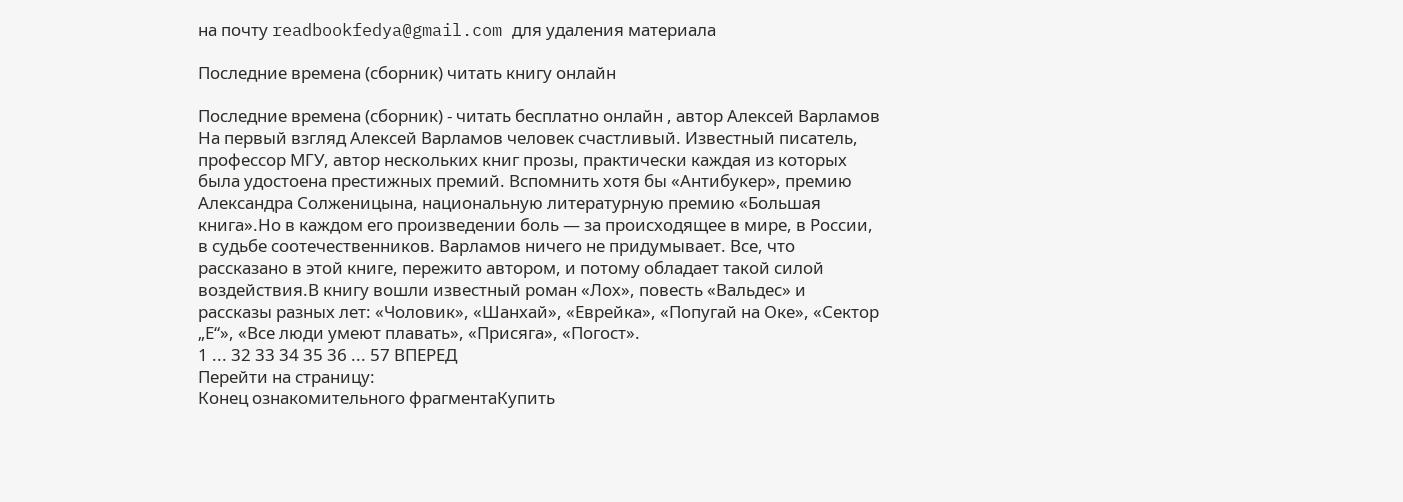на почту readbookfedya@gmail.com для удаления материала

Последние времена (сборник) читать книгу онлайн

Последние времена (сборник) - читать бесплатно онлайн , автор Алексей Варламов
На первый взгляд Алексей Варламов человек счастливый. Известный писатель, профессор МГУ, автор нескольких книг прозы, практически каждая из которых была удостоена престижных премий. Вспомнить хотя бы «Антибукер», премию Александра Солженицына, национальную литературную премию «Большая книга».Но в каждом его произведении боль — за происходящее в мире, в России, в судьбе соотечественников. Варламов ничего не придумывает. Все, что рассказано в этой книге, пережито автором, и потому обладает такой силой воздействия.В книгу вошли известный роман «Лох», повесть «Вальдес» и рассказы разных лет: «Чоловик», «Шанхай», «Еврейка», «Попугай на Оке», «Сектор „Е“», «Все люди умеют плавать», «Присяга», «Погост».
1 ... 32 33 34 35 36 ... 57 ВПЕРЕД
Перейти на страницу:
Конец ознакомительного фрагментаКупить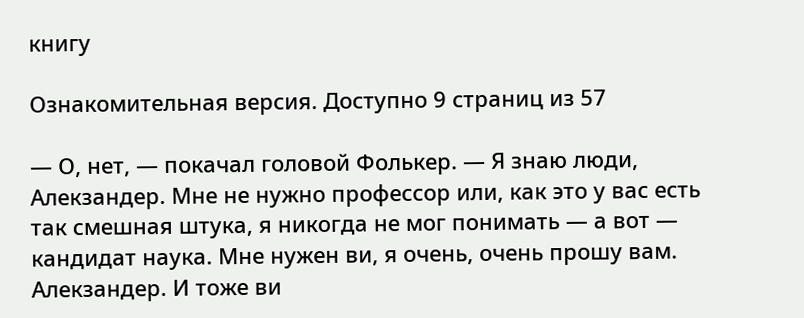книгу

Ознакомительная версия. Доступно 9 страниц из 57

— О, нет, — покачал головой Фолькер. — Я знаю люди, Алекзандер. Мне не нужно профессор или, как это у вас есть так смешная штука, я никогда не мог понимать — а вот — кандидат наука. Мне нужен ви, я очень, очень прошу вам. Алекзандер. И тоже ви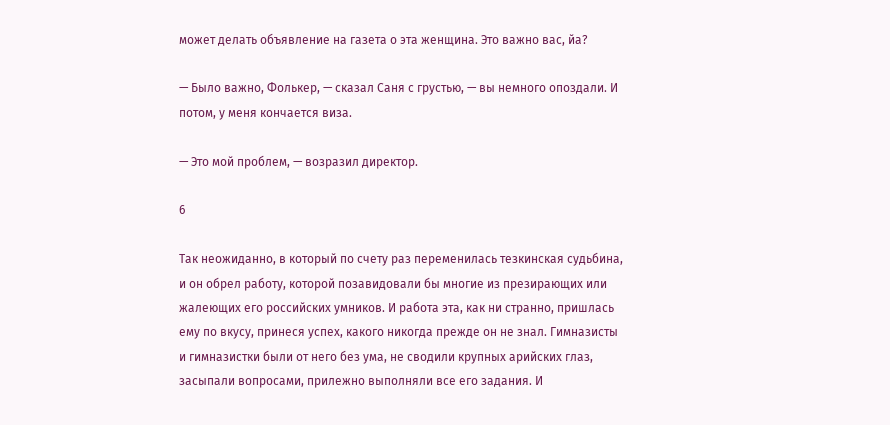может делать объявление на газета о эта женщина. Это важно вас, йа?

— Было важно, Фолькер, — сказал Саня с грустью, — вы немного опоздали. И потом, у меня кончается виза.

— Это мой проблем, — возразил директор.

6

Так неожиданно, в который по счету раз переменилась тезкинская судьбина, и он обрел работу, которой позавидовали бы многие из презирающих или жалеющих его российских умников. И работа эта, как ни странно, пришлась ему по вкусу, принеся успех, какого никогда прежде он не знал. Гимназисты и гимназистки были от него без ума, не сводили крупных арийских глаз, засыпали вопросами, прилежно выполняли все его задания. И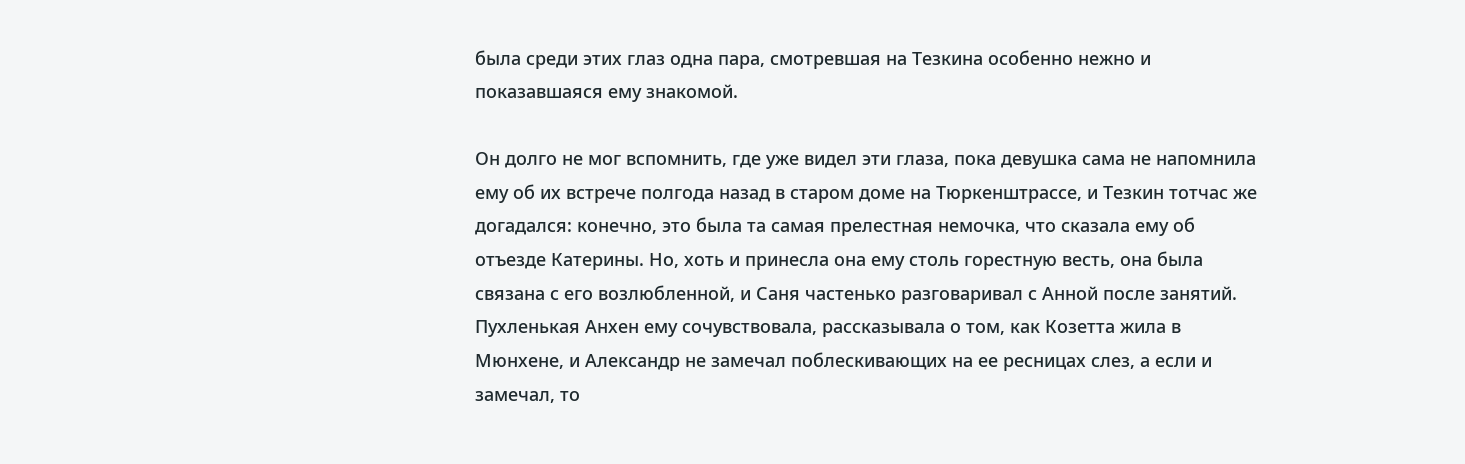была среди этих глаз одна пара, смотревшая на Тезкина особенно нежно и показавшаяся ему знакомой.

Он долго не мог вспомнить, где уже видел эти глаза, пока девушка сама не напомнила ему об их встрече полгода назад в старом доме на Тюркенштрассе, и Тезкин тотчас же догадался: конечно, это была та самая прелестная немочка, что сказала ему об отъезде Катерины. Но, хоть и принесла она ему столь горестную весть, она была связана с его возлюбленной, и Саня частенько разговаривал с Анной после занятий. Пухленькая Анхен ему сочувствовала, рассказывала о том, как Козетта жила в Мюнхене, и Александр не замечал поблескивающих на ее ресницах слез, а если и замечал, то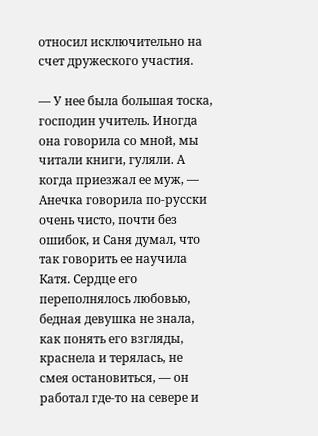относил исключительно на счет дружеского участия.

— У нее была большая тоска, господин учитель. Иногда она говорила со мной, мы читали книги, гуляли. А когда приезжал ее муж, — Анечка говорила по-русски очень чисто, почти без ошибок, и Саня думал, что так говорить ее научила Катя. Сердце его переполнялось любовью, бедная девушка не знала, как понять его взгляды, краснела и терялась, не смея остановиться, — он работал где-то на севере и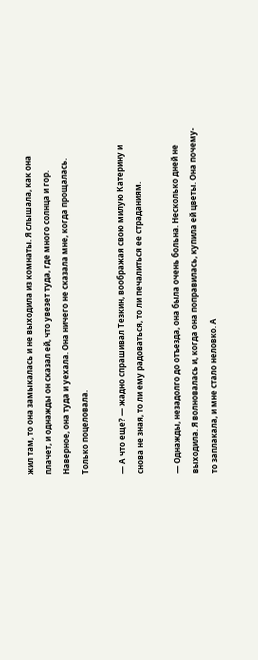жил там, то она замыкалась и не выходила из комнаты. Я слышала, как она плачет, и однажды он сказал ей, что увезет туда, где много солнца и гор. Наверное, она туда и уехала. Она ничего не сказала мне, когда прощалась. Только поцеловала.

— А что еще? — жадно спрашивал Тезкин, воображая свою милую Катерину и снова не зная, то ли ему радоваться, то ли печалиться ее страданиям.

— Однажды, незадолго до отъезда, она была очень больна. Несколько дней не выходила. Я волновалась и, когда она поправилась, купила ей цветы. Она почему-то заплакала, и мне стало неловко. А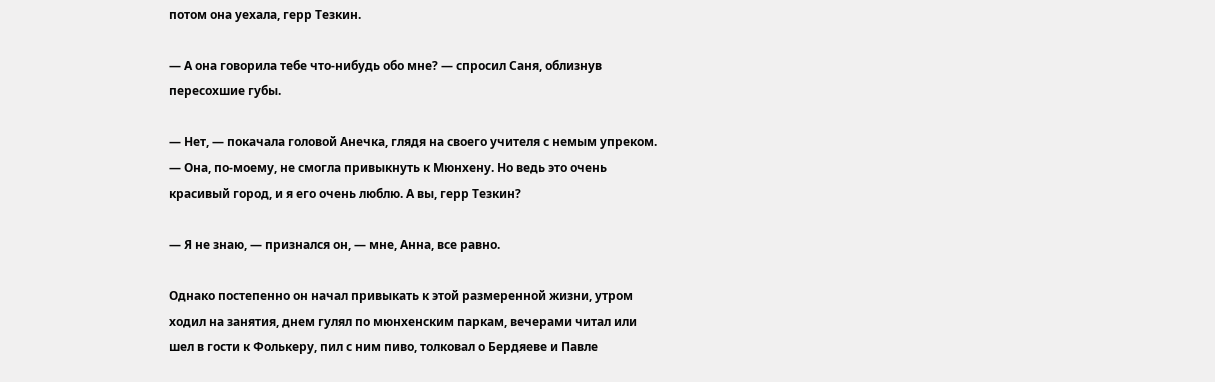потом она уехала, герр Тезкин.

— А она говорила тебе что-нибудь обо мне? — спросил Саня, облизнув пересохшие губы.

— Нет, — покачала головой Анечка, глядя на своего учителя с немым упреком. — Она, по-моему, не смогла привыкнуть к Мюнхену. Но ведь это очень красивый город, и я его очень люблю. А вы, герр Тезкин?

— Я не знаю, — признался он, — мне, Анна, все равно.

Однако постепенно он начал привыкать к этой размеренной жизни, утром ходил на занятия, днем гулял по мюнхенским паркам, вечерами читал или шел в гости к Фолькеру, пил с ним пиво, толковал о Бердяеве и Павле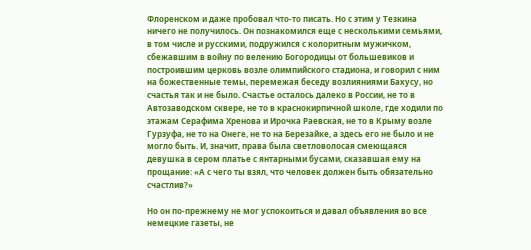Флоренском и даже пробовал что-то писать. Но с этим у Тезкина ничего не получилось. Он познакомился еще с несколькими семьями, в том числе и русскими, подружился с колоритным мужичком, сбежавшим в войну по велению Богородицы от большевиков и построившим церковь возле олимпийского стадиона, и говорил с ним на божественные темы, перемежая беседу возлияниями Бахусу, но счастья так и не было. Счастье осталось далеко в России, не то в Автозаводском сквере, не то в краснокирпичной школе, где ходили по этажам Серафима Хренова и Ирочка Раевская, не то в Крыму возле Гурзуфа, не то на Онеге, не то на Березайке, а здесь его не было и не могло быть. И, значит, права была светловолосая смеющаяся девушка в сером платье с янтарными бусами, сказавшая ему на прощание: «А с чего ты взял, что человек должен быть обязательно счастлив?»

Но он по-прежнему не мог успокоиться и давал объявления во все немецкие газеты, не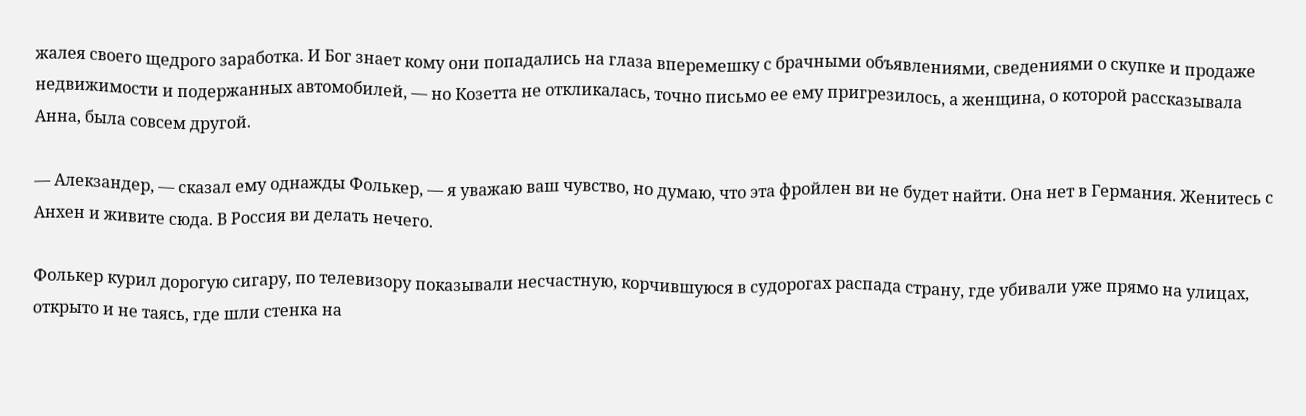жалея своего щедрого заработка. И Бог знает кому они попадались на глаза вперемешку с брачными объявлениями, сведениями о скупке и продаже недвижимости и подержанных автомобилей, — но Козетта не откликалась, точно письмо ее ему пригрезилось, а женщина, о которой рассказывала Анна, была совсем другой.

— Алекзандер, — сказал ему однажды Фолькер, — я уважаю ваш чувство, но думаю, что эта фройлен ви не будет найти. Она нет в Германия. Женитесь с Анхен и живите сюда. В Россия ви делать нечего.

Фолькер курил дорогую сигару, по телевизору показывали несчастную, корчившуюся в судорогах распада страну, где убивали уже прямо на улицах, открыто и не таясь, где шли стенка на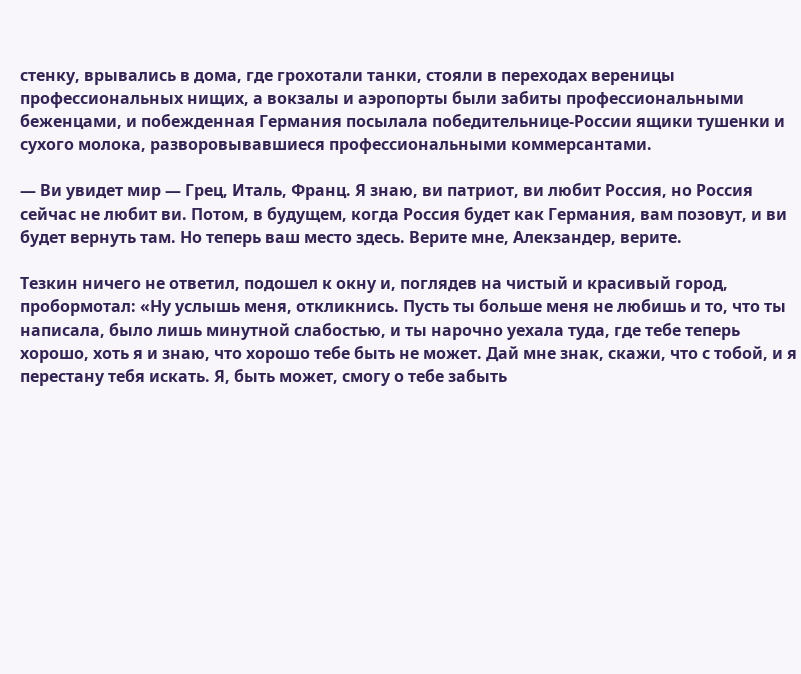стенку, врывались в дома, где грохотали танки, стояли в переходах вереницы профессиональных нищих, а вокзалы и аэропорты были забиты профессиональными беженцами, и побежденная Германия посылала победительнице-России ящики тушенки и сухого молока, разворовывавшиеся профессиональными коммерсантами.

— Ви увидет мир — Грец, Италь, Франц. Я знаю, ви патриот, ви любит Россия, но Россия сейчас не любит ви. Потом, в будущем, когда Россия будет как Германия, вам позовут, и ви будет вернуть там. Но теперь ваш место здесь. Верите мне, Алекзандер, верите.

Тезкин ничего не ответил, подошел к окну и, поглядев на чистый и красивый город, пробормотал: «Ну услышь меня, откликнись. Пусть ты больше меня не любишь и то, что ты написала, было лишь минутной слабостью, и ты нарочно уехала туда, где тебе теперь хорошо, хоть я и знаю, что хорошо тебе быть не может. Дай мне знак, скажи, что с тобой, и я перестану тебя искать. Я, быть может, смогу о тебе забыть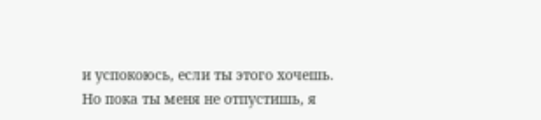и успокоюсь, если ты этого хочешь. Но пока ты меня не отпустишь, я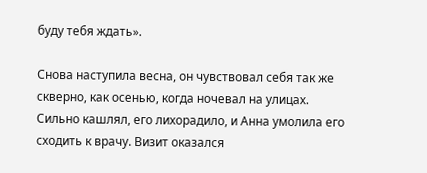буду тебя ждать».

Снова наступила весна, он чувствовал себя так же скверно, как осенью, когда ночевал на улицах. Сильно кашлял, его лихорадило, и Анна умолила его сходить к врачу. Визит оказался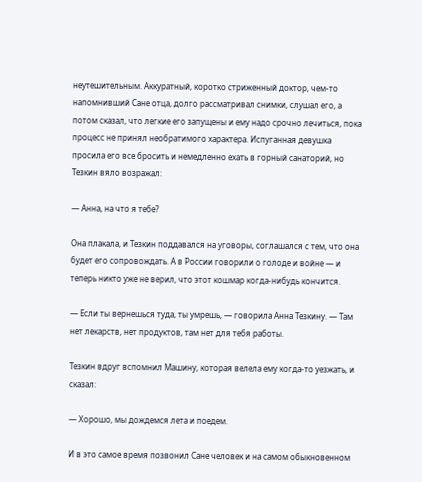неутешительным. Аккуратный, коротко стриженный доктор, чем-то напомнивший Сане отца, долго рассматривал снимки, слушал его, а потом сказал, что легкие его запущены и ему надо срочно лечиться, пока процесс не принял необратимого характера. Испуганная девушка просила его все бросить и немедленно ехать в горный санаторий, но Тезкин вяло возражал:

— Анна, на что я тебе?

Она плакала, и Тезкин поддавался на уговоры, соглашался с тем, что она будет его сопровождать. А в России говорили о голоде и войне — и теперь никто уже не верил, что этот кошмар когда-нибудь кончится.

— Если ты вернешься туда, ты умрешь, — говорила Анна Тезкину. — Там нет лекарств, нет продуктов, там нет для тебя работы.

Тезкин вдруг вспомнил Машину, которая велела ему когда-то уезжать, и сказал:

— Хорошо, мы дождемся лета и поедем.

И в это самое время позвонил Сане человек и на самом обыкновенном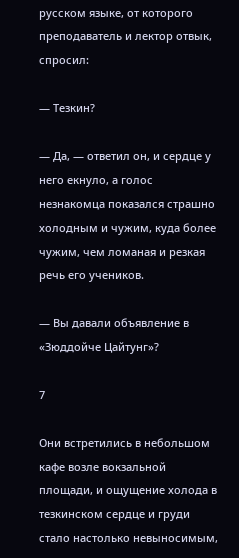русском языке, от которого преподаватель и лектор отвык, спросил:

— Тезкин?

— Да, — ответил он, и сердце у него екнуло, а голос незнакомца показался страшно холодным и чужим, куда более чужим, чем ломаная и резкая речь его учеников.

— Вы давали объявление в «Зюддойче Цайтунг»?

7

Они встретились в небольшом кафе возле вокзальной площади, и ощущение холода в тезкинском сердце и груди стало настолько невыносимым,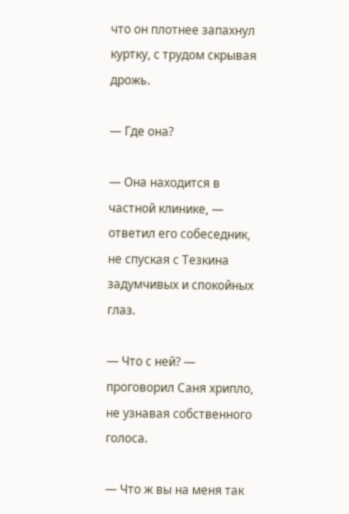что он плотнее запахнул куртку, с трудом скрывая дрожь.

— Где она?

— Она находится в частной клинике, — ответил его собеседник, не спуская с Тезкина задумчивых и спокойных глаз.

— Что с ней? — проговорил Саня хрипло, не узнавая собственного голоса.

— Что ж вы на меня так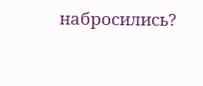набросились?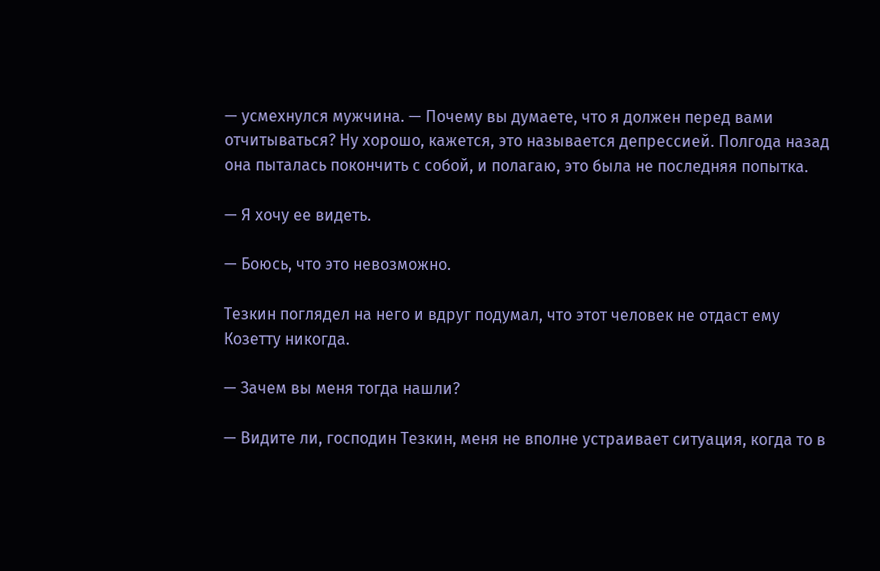— усмехнулся мужчина. — Почему вы думаете, что я должен перед вами отчитываться? Ну хорошо, кажется, это называется депрессией. Полгода назад она пыталась покончить с собой, и полагаю, это была не последняя попытка.

— Я хочу ее видеть.

— Боюсь, что это невозможно.

Тезкин поглядел на него и вдруг подумал, что этот человек не отдаст ему Козетту никогда.

— Зачем вы меня тогда нашли?

— Видите ли, господин Тезкин, меня не вполне устраивает ситуация, когда то в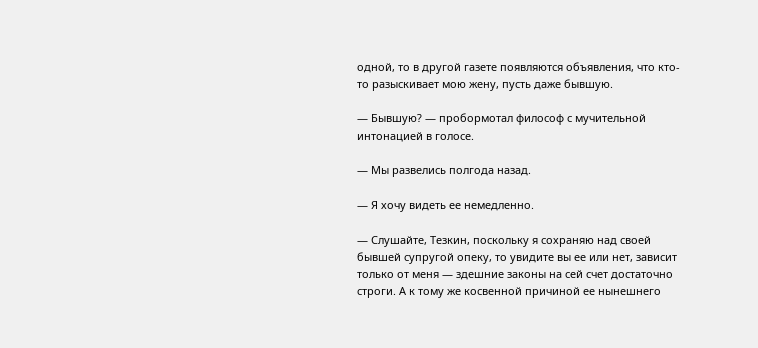одной, то в другой газете появляются объявления, что кто-то разыскивает мою жену, пусть даже бывшую.

— Бывшую? — пробормотал философ с мучительной интонацией в голосе.

— Мы развелись полгода назад.

— Я хочу видеть ее немедленно.

— Слушайте, Тезкин, поскольку я сохраняю над своей бывшей супругой опеку, то увидите вы ее или нет, зависит только от меня — здешние законы на сей счет достаточно строги. А к тому же косвенной причиной ее нынешнего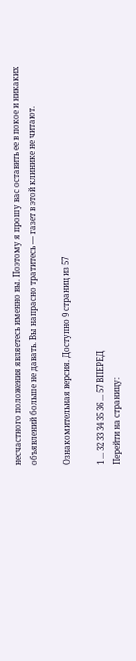несчастного положения являетесь именно вы. Поэтому я прошу вас оставить ее в покое и никаких объявлений больше не давать. Вы напрасно тратитесь — газет в этой клинике не читают.

Ознакомительная версия. Доступно 9 страниц из 57

1 ... 32 33 34 35 36 ... 57 ВПЕРЕД
Перейти на страницу: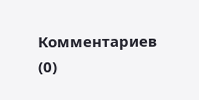Комментариев (0)